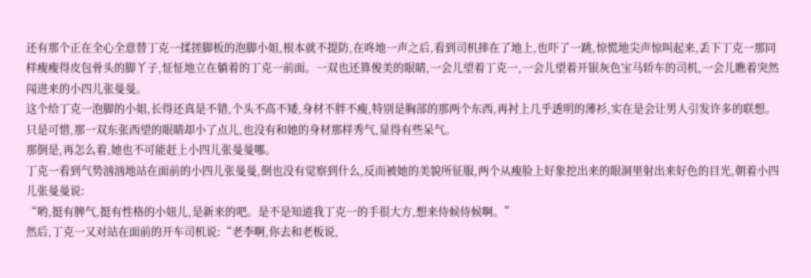还有那个正在全心全意替丁克一揉搓脚板的泡脚小姐,根本就不提防,在咚地一声之后,看到司机摔在了地上,也吓了一跳,惊慌地尖声惊叫起来,丢下丁克一那同样瘦瘦得皮包骨头的脚丫子,怔怔地立在躺着的丁克一前面。一双也还算俊美的眼睛,一会儿望着丁克一,一会儿望着开银灰色宝马轿车的司机,一会儿瞧着突然闯进来的小四儿张曼曼。
这个给丁克一泡脚的小姐,长得还真是不错,个头不高不矮,身材不胖不瘦,特别是胸部的那两个东西,再衬上几乎透明的薄衫,实在是会让男人引发许多的联想。只是可惜,那一双东张西望的眼睛却小了点儿,也没有和她的身材那样秀气,显得有些呆气。
那倒是,再怎么着,她也不可能赶上小四儿张曼曼哪。
丁克一看到气势汹汹地站在面前的小四儿张曼曼,倒也没有觉察到什么,反而被她的美貌所征服,两个从瘦脸上好象挖出来的眼洞里射出来好色的目光,朝着小四儿张曼曼说:
“哟,挺有脾气,挺有性格的小妞儿,是新来的吧。是不是知道我丁克一的手很大方,想来侍候侍候啊。”
然后,丁克一又对站在面前的开车司机说:“老李啊,你去和老板说,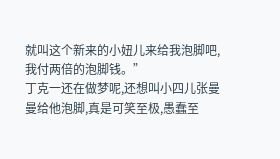就叫这个新来的小妞儿来给我泡脚吧,我付两倍的泡脚钱。”
丁克一还在做梦呢,还想叫小四儿张曼曼给他泡脚,真是可笑至极,愚蠢至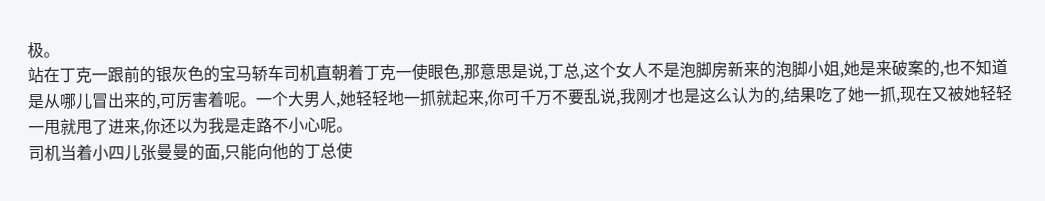极。
站在丁克一跟前的银灰色的宝马轿车司机直朝着丁克一使眼色,那意思是说,丁总,这个女人不是泡脚房新来的泡脚小姐,她是来破案的,也不知道是从哪儿冒出来的,可厉害着呢。一个大男人,她轻轻地一抓就起来,你可千万不要乱说,我刚才也是这么认为的,结果吃了她一抓,现在又被她轻轻一甩就甩了进来,你还以为我是走路不小心呢。
司机当着小四儿张曼曼的面,只能向他的丁总使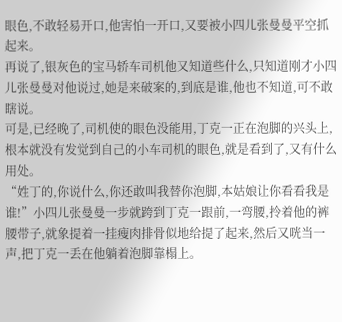眼色,不敢轻易开口,他害怕一开口,又要被小四儿张曼曼平空抓起来。
再说了,银灰色的宝马轿车司机他又知道些什么,只知道刚才小四儿张曼曼对他说过,她是来破案的,到底是谁,他也不知道,可不敢瞎说。
可是,已经晚了,司机使的眼色没能用,丁克一正在泡脚的兴头上,根本就没有发觉到自己的小车司机的眼色,就是看到了,又有什么用处。
“姓丁的,你说什么,你还敢叫我替你泡脚,本姑娘让你看看我是谁!”小四儿张曼曼一步就跨到丁克一跟前,一弯腰,拎着他的裤腰带子,就象提着一挂瘦肉排骨似地给提了起来,然后又咣当一声,把丁克一丢在他躺着泡脚靠榻上。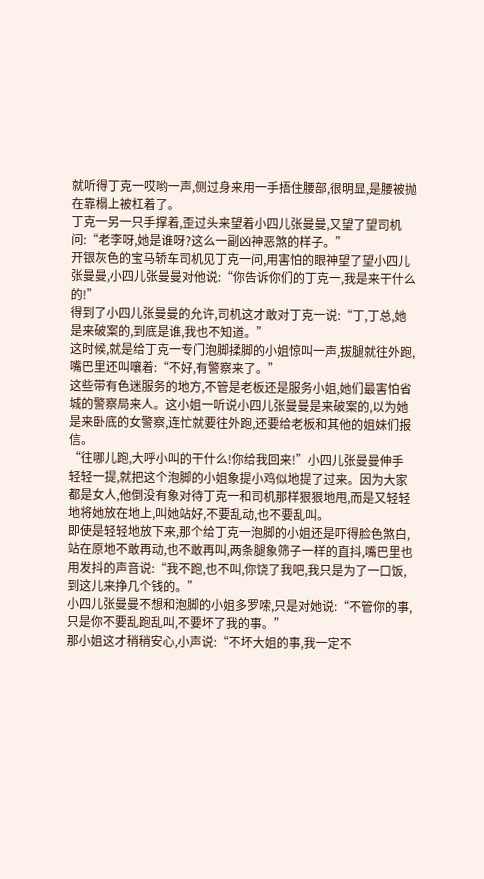就听得丁克一哎哟一声,侧过身来用一手捂住腰部,很明显,是腰被抛在靠榻上被杠着了。
丁克一另一只手撑着,歪过头来望着小四儿张曼曼,又望了望司机问:“老李呀,她是谁呀?这么一副凶神恶煞的样子。”
开银灰色的宝马轿车司机见丁克一问,用害怕的眼神望了望小四儿张曼曼,小四儿张曼曼对他说:“你告诉你们的丁克一,我是来干什么的!”
得到了小四儿张曼曼的允许,司机这才敢对丁克一说:“丁,丁总,她是来破案的,到底是谁,我也不知道。”
这时候,就是给丁克一专门泡脚揉脚的小姐惊叫一声,拔腿就往外跑,嘴巴里还叫嚷着:“不好,有警察来了。”
这些带有色迷服务的地方,不管是老板还是服务小姐,她们最害怕省城的警察局来人。这小姐一听说小四儿张曼曼是来破案的,以为她是来卧底的女警察,连忙就要往外跑,还要给老板和其他的姐妹们报信。
“往哪儿跑,大呼小叫的干什么!你给我回来!”小四儿张曼曼伸手轻轻一提,就把这个泡脚的小姐象提小鸡似地提了过来。因为大家都是女人,他倒没有象对待丁克一和司机那样狠狠地甩,而是又轻轻地将她放在地上,叫她站好,不要乱动,也不要乱叫。
即使是轻轻地放下来,那个给丁克一泡脚的小姐还是吓得脸色煞白,站在原地不敢再动,也不敢再叫,两条腿象筛子一样的直抖,嘴巴里也用发抖的声音说:“我不跑,也不叫,你饶了我吧,我只是为了一口饭,到这儿来挣几个钱的。”
小四儿张曼曼不想和泡脚的小姐多罗嗦,只是对她说:“不管你的事,只是你不要乱跑乱叫,不要坏了我的事。”
那小姐这才稍稍安心,小声说:“不坏大姐的事,我一定不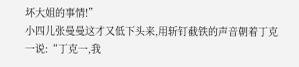坏大姐的事情!”
小四儿张曼曼这才又低下头来,用斩钉截铁的声音朝着丁克一说:“丁克一,我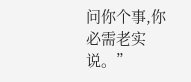问你个事,你必需老实说。”